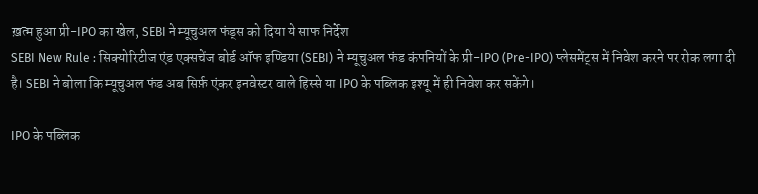ख़त्म हुआ प्री-IPO का खेल, SEBI ने म्यूचुअल फंड्स को दिया ये साफ निर्देश
SEBI New Rule : सिक्योरिटीज एंड एक्सचेंज बोर्ड ऑफ इण्डिया (SEBI) ने म्यूचुअल फंड कंपनियों के प्री-IPO (Pre-IPO) प्लेसमेंट्स में निवेश करने पर रोक लगा दी है। SEBI ने बोला कि म्यूचुअल फंड अब सिर्फ़ एंकर इनवेस्टर वाले हिस्से या IPO के पब्लिक इश्यू में ही निवेश कर सकेंगे।

IPO के पब्लिक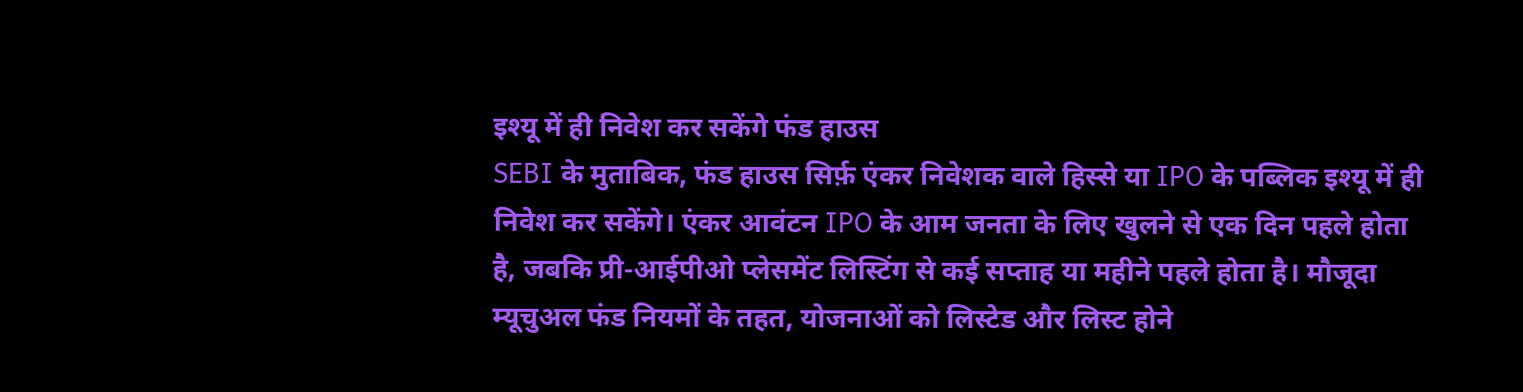इश्यू में ही निवेश कर सकेंगे फंड हाउस
SEBI के मुताबिक, फंड हाउस सिर्फ़ एंकर निवेशक वाले हिस्से या IPO के पब्लिक इश्यू में ही निवेश कर सकेंगे। एंकर आवंटन IPO के आम जनता के लिए खुलने से एक दिन पहले होता है, जबकि प्री-आईपीओ प्लेसमेंट लिस्टिंग से कई सप्ताह या महीने पहले होता है। मौजूदा म्यूचुअल फंड नियमों के तहत, योजनाओं को लिस्टेड और लिस्ट होने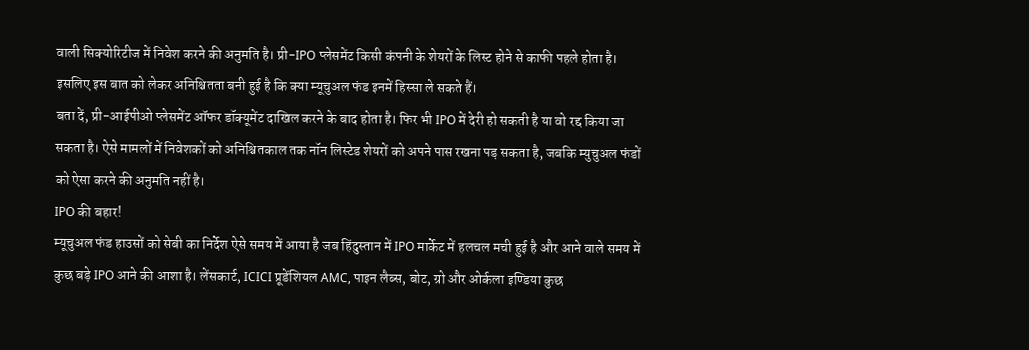वाली सिक्योरिटीज में निवेश करने की अनुमति है। प्री-IPO प्लेसमेंट किसी कंपनी के शेयरों के लिस्ट होने से काफी पहले होता है। इसलिए इस बात को लेकर अनिश्चितता बनी हुई है कि क्या म्यूचुअल फंड इनमें हिस्सा ले सकते हैं।
बता दें, प्री-आईपीओ प्लेसमेंट ऑफर डॉक्यूमेंट दाखिल करने के बाद होता है। फिर भी IPO में देरी हो सकती है या वो रद्द किया जा सकता है। ऐसे मामलों में निवेशकों को अनिश्चितकाल तक नॉन लिस्टेड शेयरों को अपने पास रखना पड़ सकता है, जबकि म्युचुअल फंडों को ऐसा करने की अनुमति नहीं है।
IPO की बहार!
म्यूचुअल फंड हाउसों को सेबी का निर्देश ऐसे समय में आया है जब हिंदुस्तान में IPO मार्केट में हलचल मची हुई है और आने वाले समय में कुछ बड़े IPO आने की आशा है। लेंसकार्ट, ICICI प्रूडेंशियल AMC, पाइन लैब्स, बोट, ग्रो और ओर्कला इण्डिया कुछ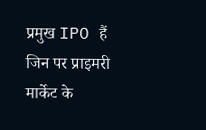प्रमुख IPO हैं जिन पर प्राइमरी मार्केट के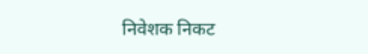निवेशक निकट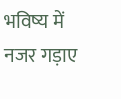भविष्य में नजर गड़ाए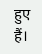हुए हैं।